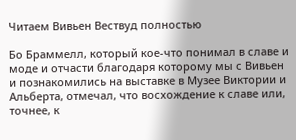Читаем Вивьен Вествуд полностью

Бо Браммелл, который кое-что понимал в славе и моде и отчасти благодаря которому мы с Вивьен и познакомились на выставке в Музее Виктории и Альберта, отмечал, что восхождение к славе или, точнее, к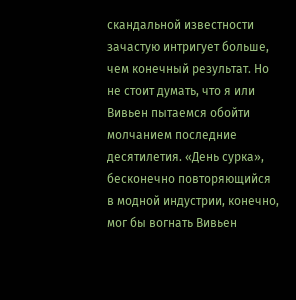скандальной известности зачастую интригует больше, чем конечный результат. Но не стоит думать, что я или Вивьен пытаемся обойти молчанием последние десятилетия. «День сурка», бесконечно повторяющийся в модной индустрии, конечно, мог бы вогнать Вивьен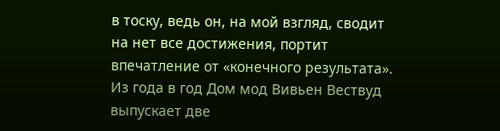в тоску, ведь он, на мой взгляд, сводит на нет все достижения, портит впечатление от «конечного результата». Из года в год Дом мод Вивьен Вествуд выпускает две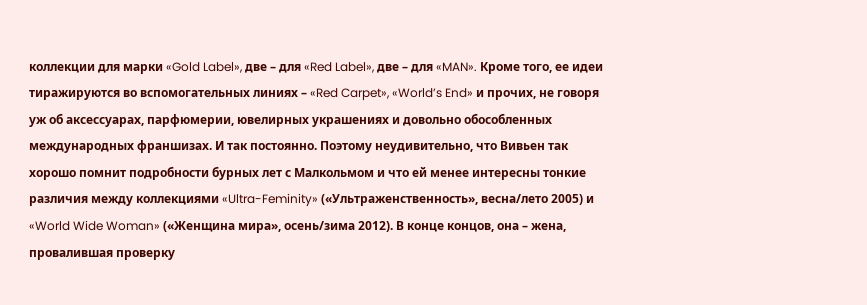коллекции для марки «Gold Label», две – для «Red Label», две – для «MAN». Кроме того, ее идеи тиражируются во вспомогательных линиях – «Red Carpet», «World’s End» и прочих, не говоря уж об аксессуарах, парфюмерии, ювелирных украшениях и довольно обособленных международных франшизах. И так постоянно. Поэтому неудивительно, что Вивьен так хорошо помнит подробности бурных лет с Малкольмом и что ей менее интересны тонкие различия между коллекциями «Ultra-Feminity» («Ультраженственность», весна/лето 2005) и «World Wide Woman» («Женщина мира», осень/зима 2012). В конце концов, она – жена, провалившая проверку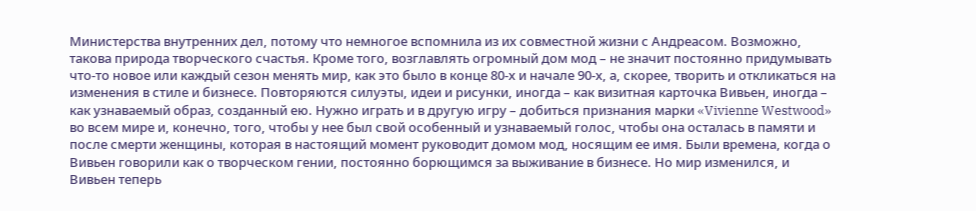Министерства внутренних дел, потому что немногое вспомнила из их совместной жизни с Андреасом. Возможно, такова природа творческого счастья. Кроме того, возглавлять огромный дом мод – не значит постоянно придумывать что-то новое или каждый сезон менять мир, как это было в конце 80-х и начале 90-х, а, скорее, творить и откликаться на изменения в стиле и бизнесе. Повторяются силуэты, идеи и рисунки, иногда – как визитная карточка Вивьен, иногда – как узнаваемый образ, созданный ею. Нужно играть и в другую игру – добиться признания марки «Vivienne Westwood» во всем мире и, конечно, того, чтобы у нее был свой особенный и узнаваемый голос, чтобы она осталась в памяти и после смерти женщины, которая в настоящий момент руководит домом мод, носящим ее имя. Были времена, когда о Вивьен говорили как о творческом гении, постоянно борющимся за выживание в бизнесе. Но мир изменился, и Вивьен теперь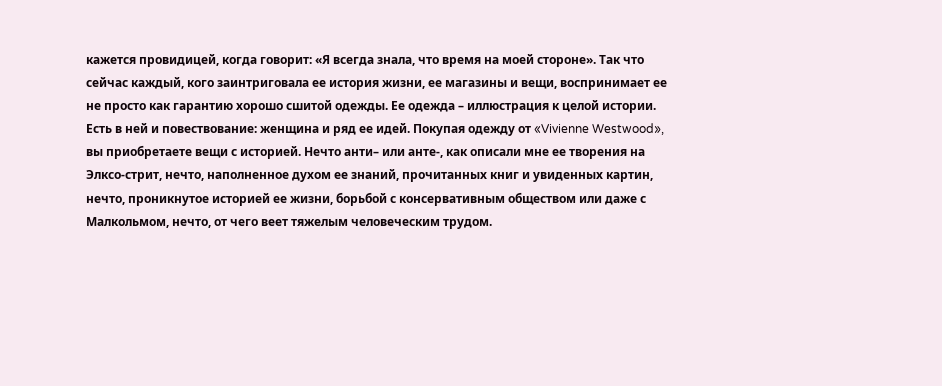кажется провидицей, когда говорит: «Я всегда знала, что время на моей стороне». Так что сейчас каждый, кого заинтриговала ее история жизни, ее магазины и вещи, воспринимает ее не просто как гарантию хорошо сшитой одежды. Ее одежда – иллюстрация к целой истории. Есть в ней и повествование: женщина и ряд ее идей. Покупая одежду от «Vivienne Westwood», вы приобретаете вещи с историей. Нечто анти– или анте-, как описали мне ее творения на Элксо-стрит, нечто, наполненное духом ее знаний, прочитанных книг и увиденных картин, нечто, проникнутое историей ее жизни, борьбой с консервативным обществом или даже с Малкольмом, нечто, от чего веет тяжелым человеческим трудом.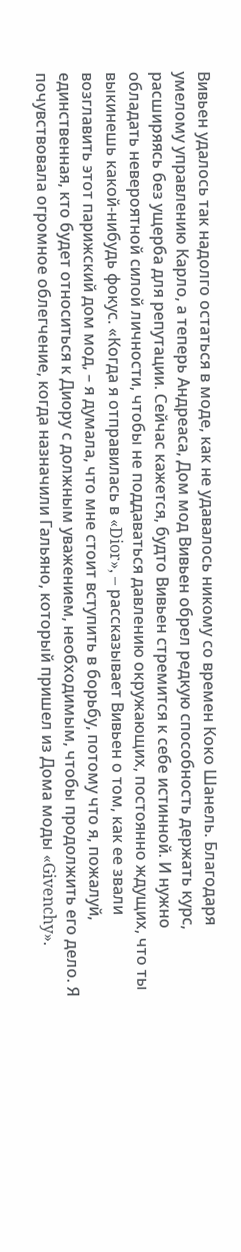Вивьен удалось так надолго остаться в моде, как не удавалось никому со времен Коко Шанель. Благодаря умелому управлению Карло, а теперь Андреаса, Дом мод Вивьен обрел редкую способность держать курс, расширяясь без ущерба для репутации. Сейчас кажется, будто Вивьен стремится к себе истинной. И нужно обладать невероятной силой личности, чтобы не поддаваться давлению окружающих, постоянно ждущих, что ты выкинешь какой-нибудь фокус. «Когда я отправилась в «Dior», – рассказывает Вивьен о том, как ее звали возглавить этот парижский дом мод, – я думала, что мне стоит вступить в борьбу, потому что я, пожалуй, единственная, кто будет относиться к Диору с должным уважением, необходимым, чтобы продолжить его дело. Я почувствовала огромное облегчение, когда назначили Гальяно, который пришел из Дома моды «Givenchy».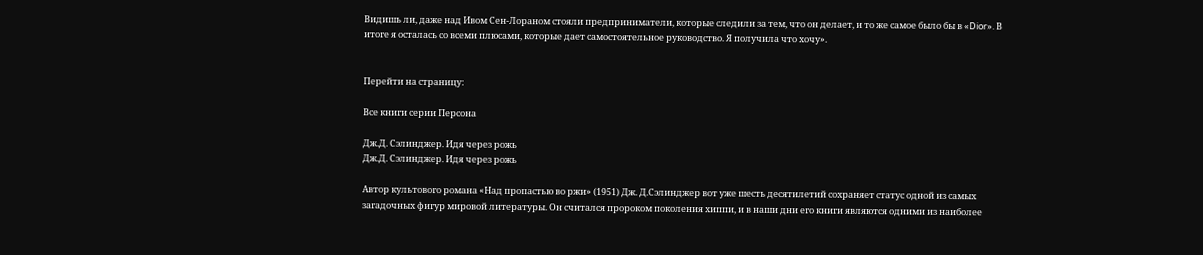Видишь ли, даже над Ивом Сен-Лораном стояли предприниматели, которые следили за тем, что он делает, и то же самое было бы в «Dior». В итоге я осталась со всеми плюсами, которые дает самостоятельное руководство. Я получила что хочу».


Перейти на страницу:

Все книги серии Персона

Дж.Д. Сэлинджер. Идя через рожь
Дж.Д. Сэлинджер. Идя через рожь

Автор культового романа «Над пропастью во ржи» (1951) Дж. Д.Сэлинджер вот уже шесть десятилетий сохраняет статус одной из самых загадочных фигур мировой литературы. Он считался пророком поколения хиппи, и в наши дни его книги являются одними из наиболее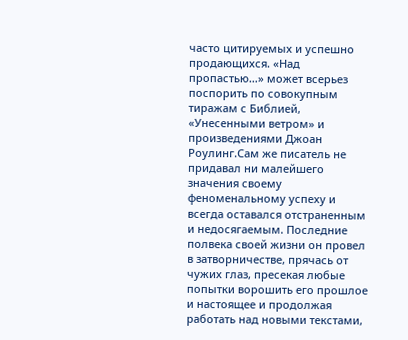часто цитируемых и успешно продающихся. «Над пропастью…» может всерьез поспорить по совокупным тиражам с Библией, «Унесенными ветром» и произведениями Джоан Роулинг.Сам же писатель не придавал ни малейшего значения своему феноменальному успеху и всегда оставался отстраненным и недосягаемым. Последние полвека своей жизни он провел в затворничестве, прячась от чужих глаз, пресекая любые попытки ворошить его прошлое и настоящее и продолжая работать над новыми текстами,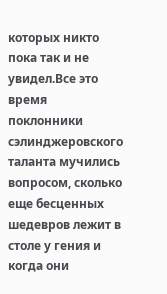которых никто пока так и не увидел.Все это время поклонники сэлинджеровского таланта мучились вопросом, сколько еще бесценных шедевров лежит в столе у гения и когда они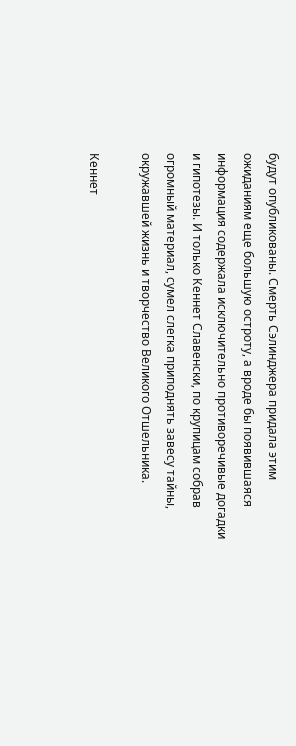будут опубликованы. Смерть Сэлинджера придала этим ожиданиям еще большую остроту, а вроде бы появившаяся информация содержала исключительно противоречивые догадки и гипотезы. И только Кеннет Славенски, по крупицам собрав огромный материал, сумел слегка приподнять завесу тайны, окружавшей жизнь и творчество Великого Отшельника.

Кеннет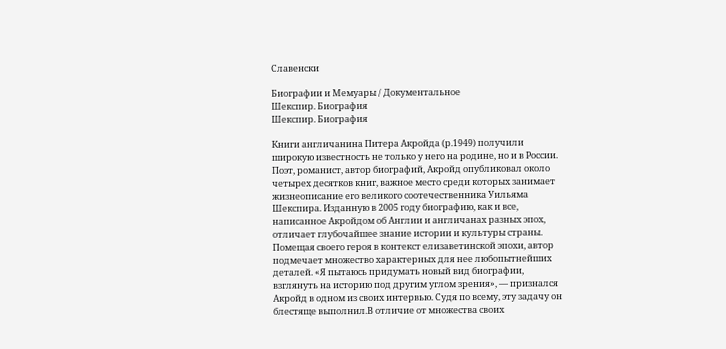Славенски

Биографии и Мемуары / Документальное
Шекспир. Биография
Шекспир. Биография

Книги англичанина Питера Акройда (р.1949) получили широкую известность не только у него на родине, но и в России. Поэт, романист, автор биографий, Акройд опубликовал около четырех десятков книг, важное место среди которых занимает жизнеописание его великого соотечественника Уильяма Шекспира. Изданную в 2005 году биографию, как и все, написанное Акройдом об Англии и англичанах разных эпох, отличает глубочайшее знание истории и культуры страны. Помещая своего героя в контекст елизаветинской эпохи, автор подмечает множество характерных для нее любопытнейших деталей. «Я пытаюсь придумать новый вид биографии, взглянуть на историю под другим углом зрения», — признался Акройд в одном из своих интервью. Судя по всему, эту задачу он блестяще выполнил.В отличие от множества своих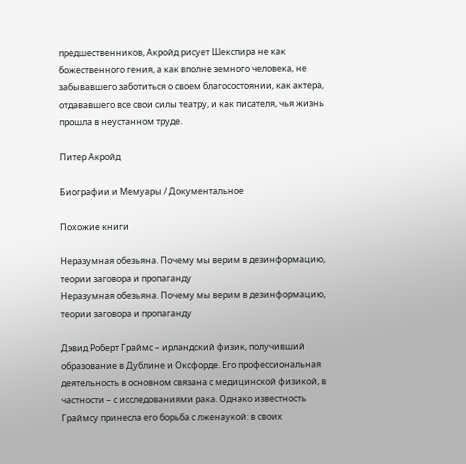предшественников, Акройд рисует Шекспира не как божественного гения, а как вполне земного человека, не забывавшего заботиться о своем благосостоянии, как актера, отдававшего все свои силы театру, и как писателя, чья жизнь прошла в неустанном труде.

Питер Акройд

Биографии и Мемуары / Документальное

Похожие книги

Неразумная обезьяна. Почему мы верим в дезинформацию, теории заговора и пропаганду
Неразумная обезьяна. Почему мы верим в дезинформацию, теории заговора и пропаганду

Дэвид Роберт Граймс – ирландский физик, получивший образование в Дублине и Оксфорде. Его профессиональная деятельность в основном связана с медицинской физикой, в частности – с исследованиями рака. Однако известность Граймсу принесла его борьба с лженаукой: в своих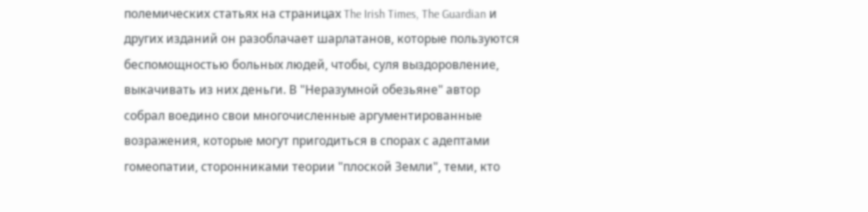полемических статьях на страницах The Irish Times, The Guardian и других изданий он разоблачает шарлатанов, которые пользуются беспомощностью больных людей, чтобы, суля выздоровление, выкачивать из них деньги. В "Неразумной обезьяне" автор собрал воедино свои многочисленные аргументированные возражения, которые могут пригодиться в спорах с адептами гомеопатии, сторонниками теории "плоской Земли", теми, кто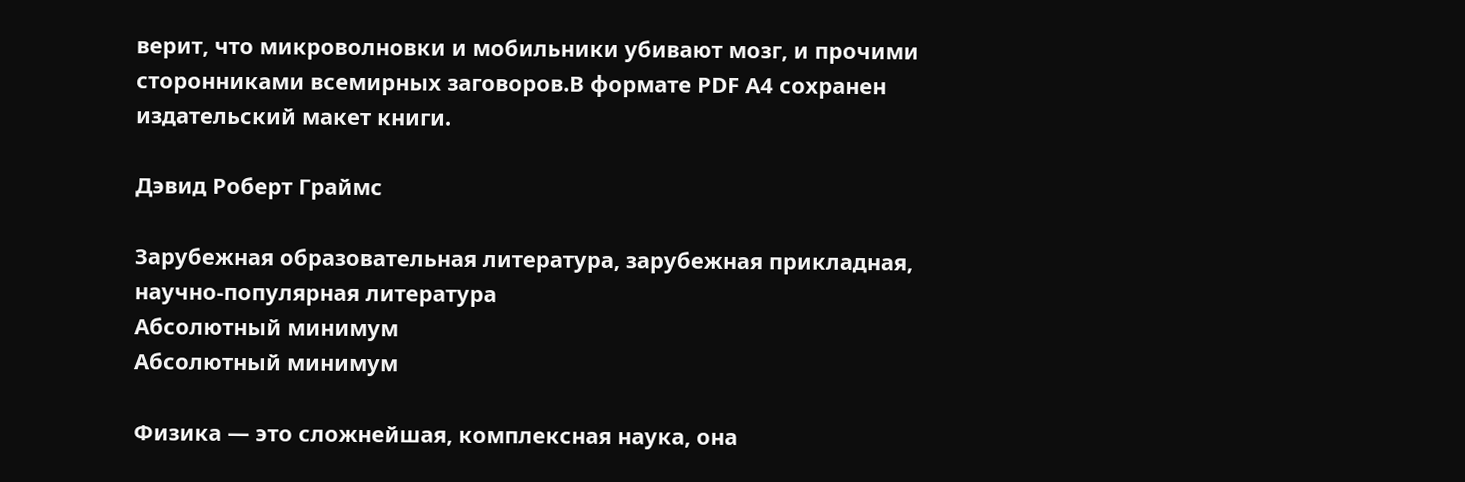верит, что микроволновки и мобильники убивают мозг, и прочими сторонниками всемирных заговоров.В формате PDF A4 сохранен издательский макет книги.

Дэвид Роберт Граймс

Зарубежная образовательная литература, зарубежная прикладная, научно-популярная литература
Абсолютный минимум
Абсолютный минимум

Физика — это сложнейшая, комплексная наука, она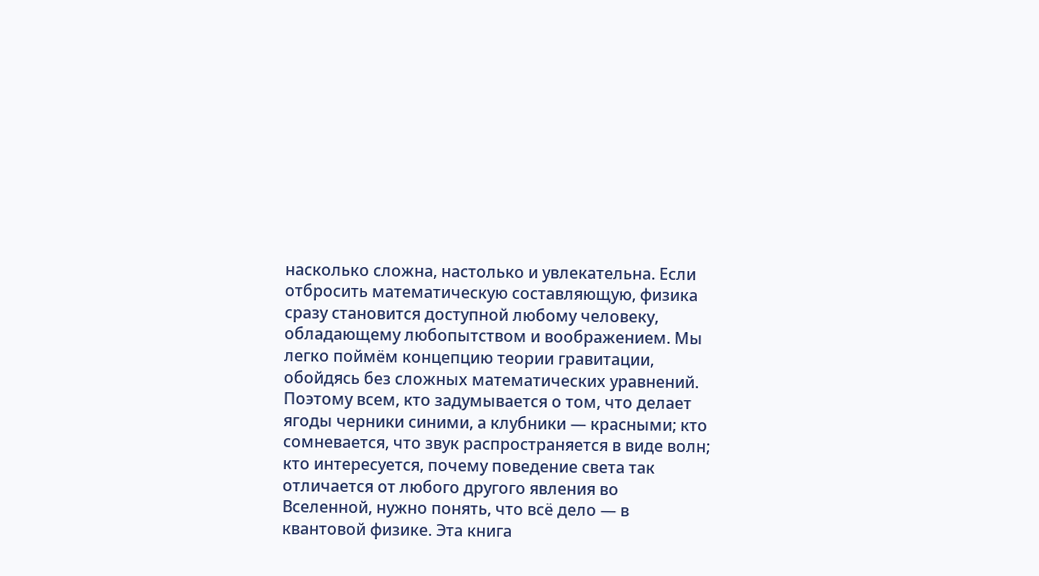насколько сложна, настолько и увлекательна. Если отбросить математическую составляющую, физика сразу становится доступной любому человеку, обладающему любопытством и воображением. Мы легко поймём концепцию теории гравитации, обойдясь без сложных математических уравнений. Поэтому всем, кто задумывается о том, что делает ягоды черники синими, а клубники — красными; кто сомневается, что звук распространяется в виде волн; кто интересуется, почему поведение света так отличается от любого другого явления во Вселенной, нужно понять, что всё дело — в квантовой физике. Эта книга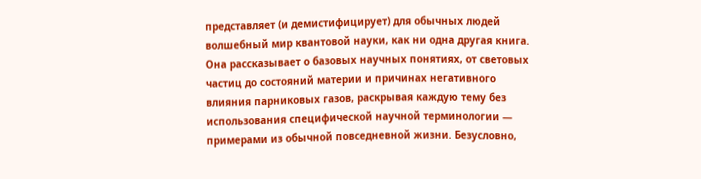представляет (и демистифицирует) для обычных людей волшебный мир квантовой науки, как ни одна другая книга. Она рассказывает о базовых научных понятиях, от световых частиц до состояний материи и причинах негативного влияния парниковых газов, раскрывая каждую тему без использования специфической научной терминологии — примерами из обычной повседневной жизни. Безусловно,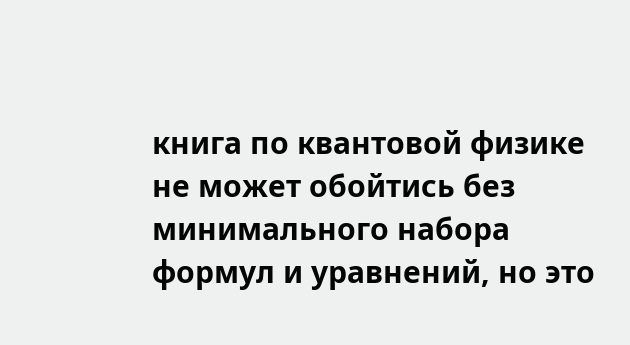книга по квантовой физике не может обойтись без минимального набора формул и уравнений, но это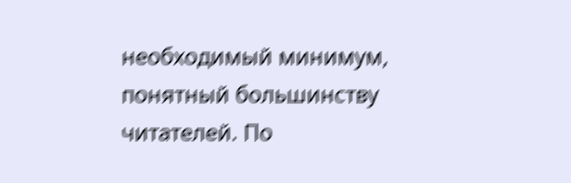необходимый минимум, понятный большинству читателей. По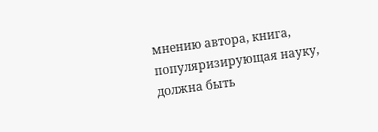мнению автора, книга, популяризирующая науку, должна быть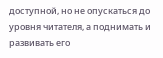доступной, но не опускаться до уровня читателя, а поднимать и развивать его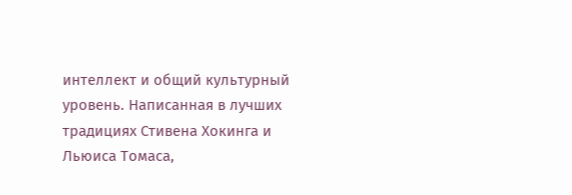интеллект и общий культурный уровень. Написанная в лучших традициях Стивена Хокинга и Льюиса Томаса,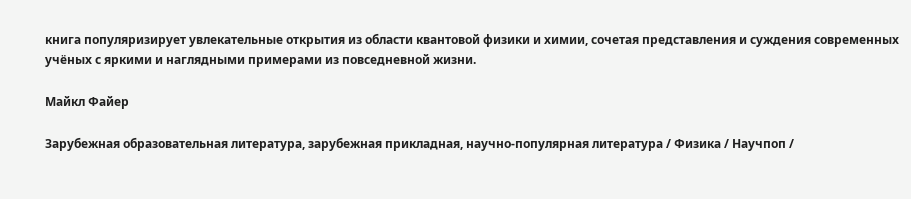книга популяризирует увлекательные открытия из области квантовой физики и химии, сочетая представления и суждения современных учёных с яркими и наглядными примерами из повседневной жизни.

Майкл Файер

Зарубежная образовательная литература, зарубежная прикладная, научно-популярная литература / Физика / Научпоп /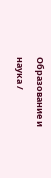Образование и наука /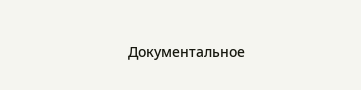Документальное